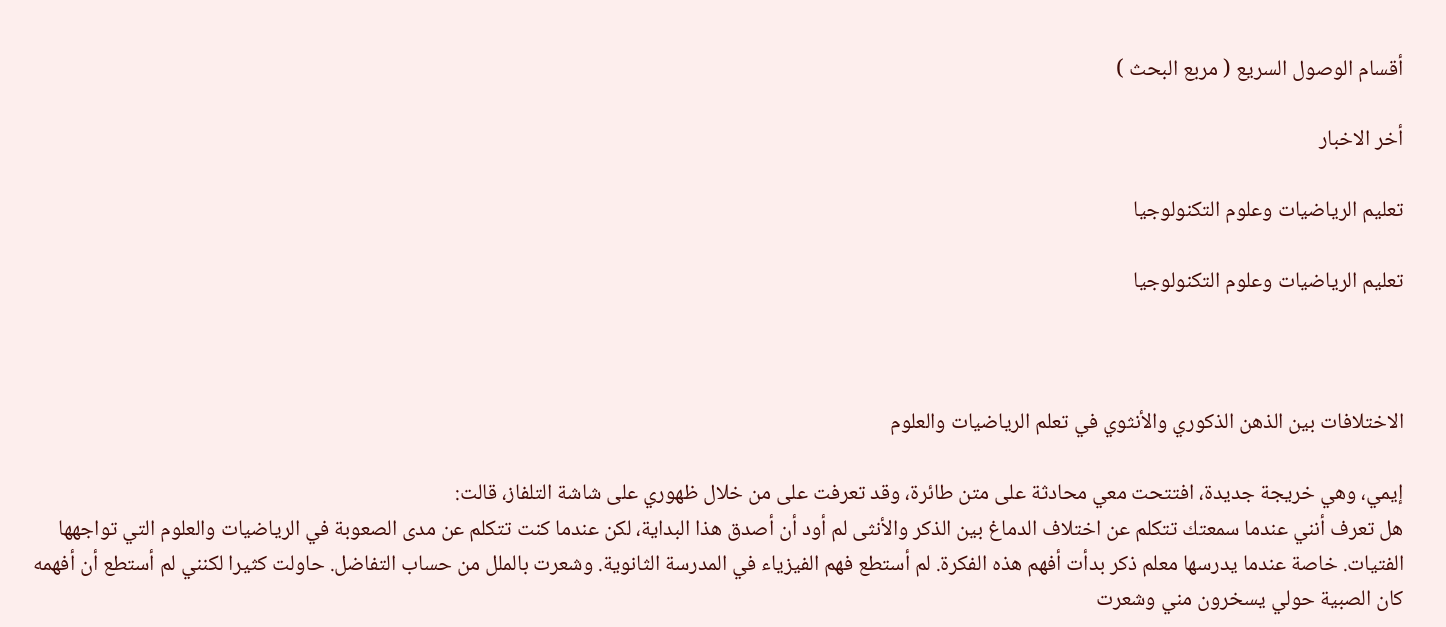أقسام الوصول السريع ( مربع البحث )

أخر الاخبار

تعليم الرياضيات وعلوم التكنولوجيا

تعليم الرياضيات وعلوم التكنولوجيا



الاختلافات بين الذهن الذكوري والأنثوي في تعلم الرياضيات والعلوم

إيمي، وهي خريجة جديدة، افتتحت معي محادثة على متن طائرة، وقد تعرفت على من خلال ظهوري على شاشة التلفاز، قالت:
هل تعرف أنني عندما سمعتك تتكلم عن اختلاف الدماغ بين الذكر والأنثى لم أود أن أصدق هذا البداية، لكن عندما كنت تتكلم عن مدى الصعوبة في الرياضيات والعلوم التي تواجهها الفتيات. خاصة عندما يدرسها معلم ذکر بدأت أفهم هذه الفكرة. لم أستطع فهم الفيزياء في المدرسة الثانوية. وشعرت بالملل من حساب التفاضل. حاولت كثيرا لكنني لم أستطع أن أفهمه كان الصبية حولي يسخرون مني وشعرت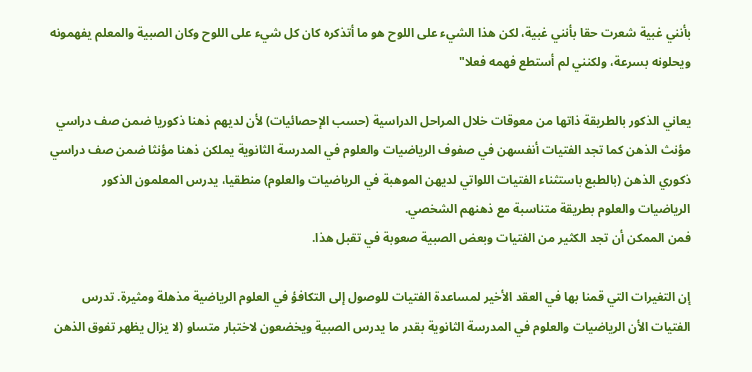بأنني غبية شعرت حقا بأنني غبية، لكن هذا الشيء على اللوح هو ما أتذكره كان كل شيء على اللوح وكان الصبية والمعلم يفهمونه ويحلونه بسرعة، ولكنني لم أستطع فهمه فعلا"

يعاني الذكور بالطريقة ذاتها من معوقات خلال المراحل الدراسية (حسب الإحصائيات) لأن لديهم ذهنا ذكوريا ضمن صف دراسي مؤنث الذهن كما تجد الفتيات أنفسهن في صفوف الرياضيات والعلوم في المدرسة الثانوية يملكن ذهنا مؤنثا ضمن صف دراسي ذكوري الذهن (بالطبع باستثناء الفتيات اللواتي لديهن الموهبة في الرياضيات والعلوم) منطقيا، يدرس المعلمون الذكور الرياضيات والعلوم بطريقة متناسبة مع ذهنهم الشخصي.
فمن الممكن أن تجد الكثير من الفتيات وبعض الصبية صعوبة في تقبل هذا.

إن التغيرات التي قمنا بها في العقد الأخير لمساعدة الفتيات للوصول إلى التكافؤ في العلوم الرياضية مذهلة ومثيرة. تدرس الفتيات الأن الرياضيات والعلوم في المدرسة الثانوية بقدر ما يدرس الصبية ويخضعون لاختبار متساو (لا يزال يظهر تفوق الذهن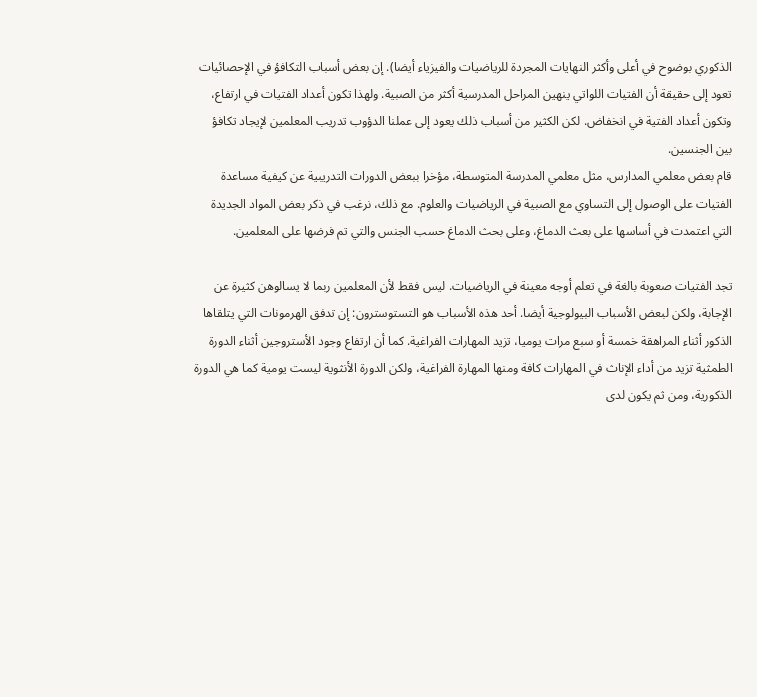الذكوري بوضوح في أعلى وأكثر النهايات المجردة للرياضيات والفيزياء أيضا). إن بعض أسباب التكافؤ في الإحصائيات تعود إلى حقيقة أن الفتيات اللواتي ينهين المراحل المدرسية أكثر من الصبية. ولهذا تكون أعداد الفتيات في ارتفاع، وتكون أعداد الفتية في انخفاض. لكن الكثير من أسباب ذلك يعود إلى عملنا الدؤوب تدريب المعلمين لإيجاد تكافؤ بين الجنسين.
قام بعض معلمي المدارس، مثل معلمي المدرسة المتوسطة، مؤخرا ببعض الدورات التدريبية عن كيفية مساعدة الفتيات على الوصول إلى التساوي مع الصبية في الرياضيات والعلوم. مع ذلك، نرغب في ذكر بعض المواد الجديدة التي اعتمدت في أساسها على بعث الدماغ، وعلى بحث الدماغ حسب الجنس والتي تم فرضها على المعلمين.

تجد الفتيات صعوبة بالغة في تعلم أوجه معينة في الرياضيات. ليس فقط لأن المعلمين ربما لا يسالوهن كثيرة عن الإجابة، ولكن لبعض الأسباب البيولوجية أيضا. أحد هذه الأسباب هو التستوسترون: إن تدفق الهرمونات التي يتلقاها الذكور أثناء المراهقة خمسة أو سبع مرات يوميا، تزيد المهارات الفراغية. كما أن ارتفاع وجود الأستروجين أثناء الدورة الطمثية تزيد من أداء الإناث في المهارات كافة ومنها المهارة الفراغية، ولكن الدورة الأنثوية ليست يومية كما هي الدورة الذكورية، ومن ثم يكون لدى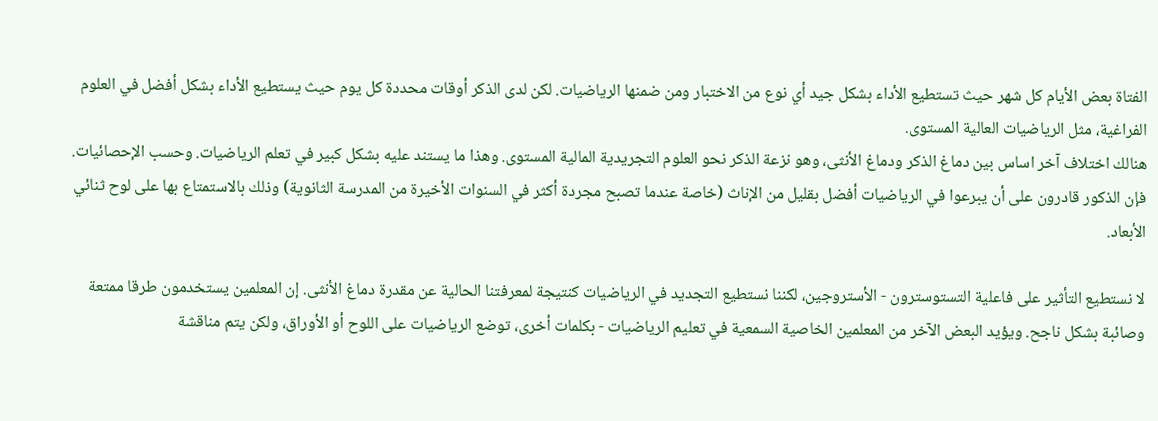الفتاة بعض الأيام كل شهر حيث تستطيع الأداء بشكل جيد أي نوع من الاختبار ومن ضمنها الرياضيات. لكن لدى الذكر أوقات محددة كل يوم حيث يستطيع الأداء بشكل أفضل في العلوم الفراغية، مثل الرياضيات العالية المستوى.
هنالك اختلاف آخر اساس بين دماغ الذكر ودماغ الأنثى، وهو نزعة الذكر نحو العلوم التجريدية المالية المستوى. وهذا ما يستند عليه بشكل كبير في تعلم الرياضيات. وحسب الإحصائيات. فإن الذكور قادرون على أن يبرعوا في الرياضيات أفضل بقليل من الإناث (خاصة عندما تصبح مجردة أكثر في السنوات الأخيرة من المدرسة الثانوية) وذلك بالاستمتاع بها على لوح ثنائي الأبعاد.

لا نستطيع التأثير على فاعلية التستوسترون - الأستروجين، لكننا نستطيع التجديد في الرياضيات كنتيجة لمعرفتنا الحالية عن مقدرة دماغ الأنثى. إن المعلمين يستخدمون طرقا ممتعة وصائبة بشكل ناجح. ويؤيد البعض الآخر من المعلمين الخاصية السمعية في تعليم الرياضيات - بكلمات أخرى، توضع الرياضيات على اللوح أو الأوراق، ولكن يتم مناقشة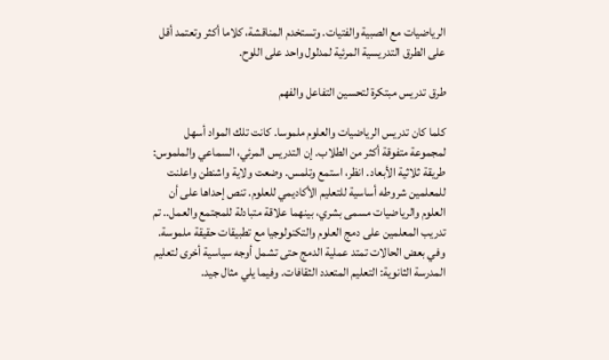الرياضيات مع الصبية والفتيات. وتستخدم المناقشة، كلاما أكثر وتعتمد أقل على الطرق التدريسية المرئية لمدلول واحد على اللوح.

طرق تدريس مبتكرة لتحسين التفاعل والفهم

كلما كان تدريس الرياضيات والعلوم ملموسا. كانت تلك المواد أسهل لمجموعة متفوقة أكثر من الطلاب. إن التدريس المرئي، السماعي والملموس: طريقة ثلاثية الأبعاد. انظر، استمع وتلمس. وضعت ولاية واشنطن واعلنت للمعلمين شروطه أساسية للتعليم الأكاديمي للعلوم. تنص إحداها على أن العلوم والرياضيات مسمى بشري، بينهما علاقة متبادلة للمجتمع والعمل.. تم تدريب المعلمين على دمج العلوم والتكنولوجيا مع تطبيقات حقيقة ملموسة. وفي بعض الحالات تمتد عملية الدمج حتى تشمل أوجه سياسية أخرى لتعليم المدرسة الثانوية: التعليم المتعدد الثقافات. وفيما يلي مثال جيد.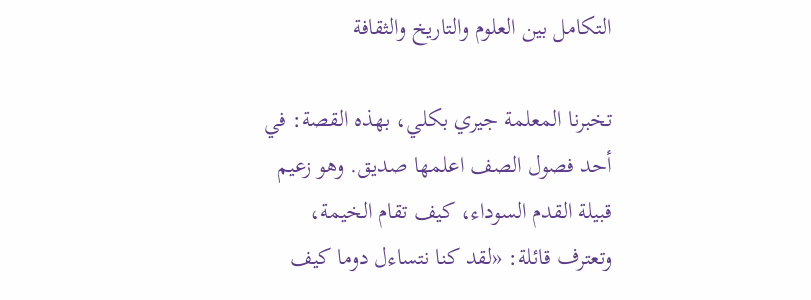التكامل بين العلوم والتاريخ والثقافة

تخبرنا المعلمة جيري بكلي، بهذه القصة: في أحد فصول الصف اعلمها صديق. وهو زعيم قبيلة القدم السوداء، كيف تقام الخيمة، وتعترف قائلة: «لقد كنا نتساءل دوما كيف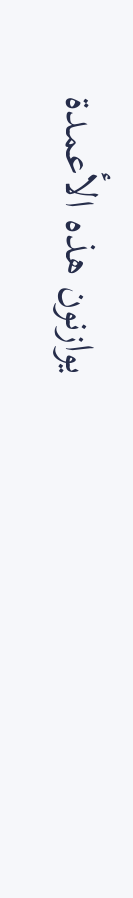يوازنون هذه الأعمدة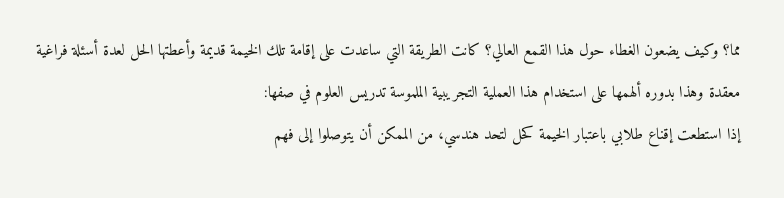مما؟ وكيف يضعون الغطاء حول هذا القمع العالي؟ كانت الطريقة التي ساعدت على إقامة تلك الخيمة قديمة وأعطتها الحل لعدة أسئلة فراغية معقدة وهذا بدوره ألهمها على استخدام هذا العملية التجريبية الملموسة تدريس العلوم في صفها:
إذا استطعت إقناع طلابي باعتبار الخيمة كحل لتحد هندسي، من الممكن أن يتوصلوا إلى فهم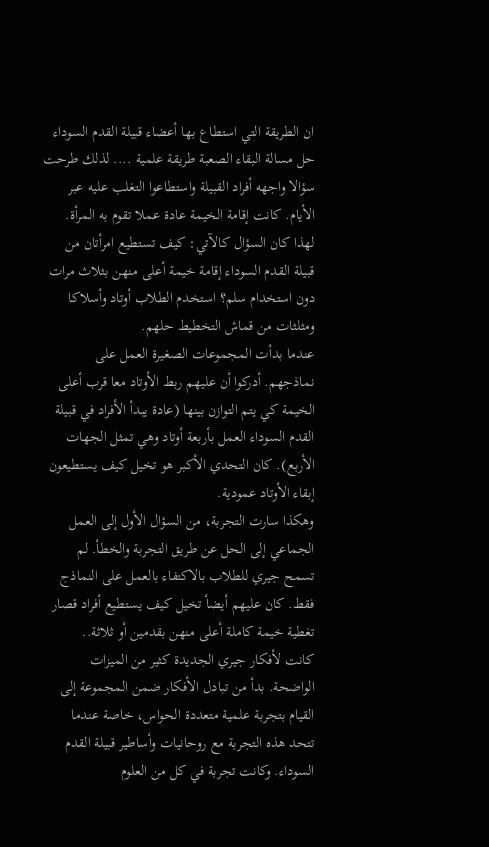ان الطريقة التي استطاع بها أعضاء قبيلة القدم السوداء حل مسالة البقاء الصعبة طريقة علمية .... لذلك طرحت سؤالا واجهه أفراد القبيلة واستطاعوا التغلب عليه عبر الأيام. كانت إقامة الخيمة عادة عملا تقوم به المرأة. لهذا كان السؤال كالآتي: كيف تستطيع امرأتان من قبيلة القدم السوداء إقامة خيمة أعلى منهن بثلاث مرات دون استخدام سلم؟ استخدم الطلاب أوتاد وأسلاكا ومثلثات من قماش التخطيط حلهم.
عندما بدأت المجموعات الصغيرة العمل على نماذجهم. أدركوا أن عليهم ربط الأوتاد معا قرب أعلى الخيمة كي يتم التوازن بينها (عادة يبدأ الأفراد في قبيلة القدم السوداء العمل بأربعة أوتاد وهي تمثل الجهات الأربع). كان التحدي الأكبر هو تخيل كيف يستطيعون إبقاء الأوتاد عمودية.
وهكذا سارت التجربة، من السؤال الأول إلى العمل الجماعي إلى الحل عن طريق التجربة والخطأ. لم تسمح جيري للطلاب بالاكتفاء بالعمل على النماذج فقط. كان عليهم أيضأ تخيل كيف يستطيع أفراد قصار تغطية خيمة كاملة أعلى منهن بقدمين أو ثلاثة..
كانت لأفكار جيري الجديدة كثير من الميزات الواضحة. بدأ من تبادل الأفكار ضمن المجموعة إلى القيام بتجربة علمية متعددة الحواس، خاصة عندما تتحد هذه التجربة مع روحانيات وأساطير قبيلة القدم السوداء. وكانت تجربة في كل من العلوم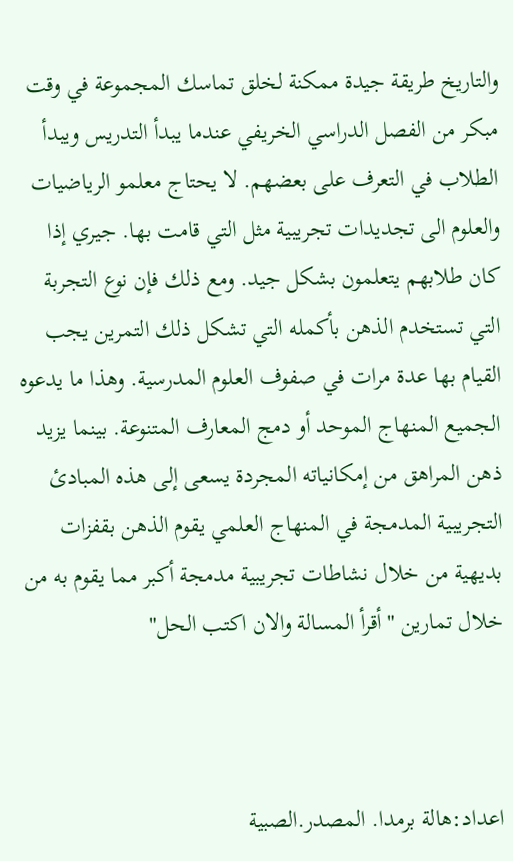والتاريخ طريقة جيدة ممكنة لخلق تماسك المجموعة في وقت مبكر من الفصل الدراسي الخريفي عندما يبدأ التدريس ويبدأ الطلاب في التعرف على بعضهم. لا يحتاج معلمو الرياضيات والعلوم الى تجديدات تجريبية مثل التي قامت بها. جيري إذا كان طلابهم يتعلمون بشكل جيد. ومع ذلك فإن نوع التجربة التي تستخدم الذهن بأكمله التي تشكل ذلك التمرين يجب القيام بها عدة مرات في صفوف العلوم المدرسية. وهذا ما يدعوه الجميع المنهاج الموحد أو دمج المعارف المتنوعة. بينما يزيد ذهن المراهق من إمكانياته المجردة يسعى إلى هذه المبادئ التجريبية المدمجة في المنهاج العلمي يقوم الذهن بقفزات بديهية من خلال نشاطات تجريبية مدمجة أكبر مما يقوم به من خلال تمارين "أقرأ المسالة والان اكتب الحل"



اعداد:هالة برمدا. المصدر.الصبية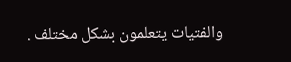والفتيات يتعلمون بشكل مختلف .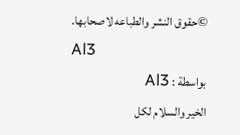©حقوق النشر والطباعه لاصحابها.
Al3
بواسطة : Al3
الخير والسلام لكل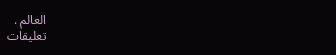العالم .
تعليقات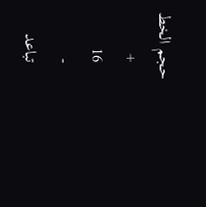حجم الخط
    +
    16
    -
    تباعد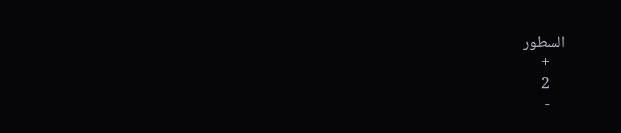السطور
    +
    2
    -